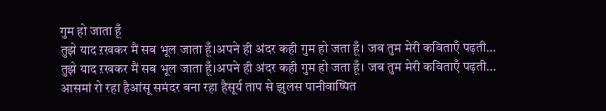गुम हो जाता हूँ
तुझे याद ऱखकर मैं सब भूल जाता हूँ।अपने ही अंदर कही गुम हो जता हूँ। जब तुम मेरी कविताएँ पढ़ती…
तुझे याद ऱखकर मैं सब भूल जाता हूँ।अपने ही अंदर कही गुम हो जता हूँ। जब तुम मेरी कविताएँ पढ़ती…
आसमां रो रहा हैआंसू समंदर बना रहा हैसूर्य ताप से झुलस पानीवाष्पित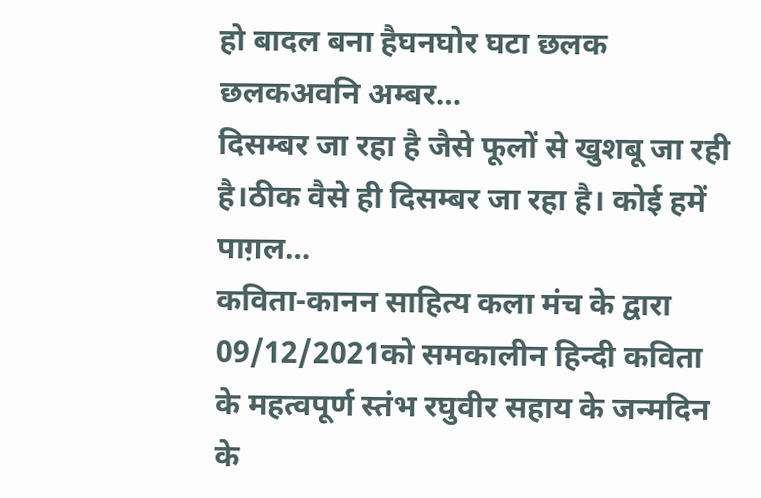हो बादल बना हैघनघोर घटा छलक छलकअवनि अम्बर…
दिसम्बर जा रहा है जैसे फूलों से खुशबू जा रही है।ठीक वैसे ही दिसम्बर जा रहा है। कोई हमें पाग़ल…
कविता-कानन साहित्य कला मंच के द्वारा 09/12/2021को समकालीन हिन्दी कविता के महत्वपूर्ण स्तंभ रघुवीर सहाय के जन्मदिन के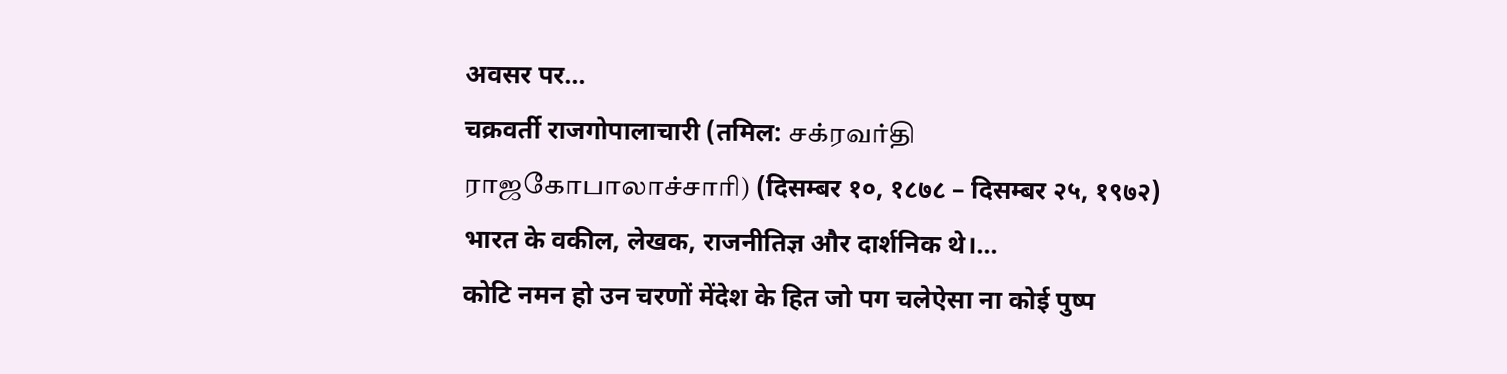अवसर पर…
चक्रवर्ती राजगोपालाचारी (तमिल: சக்ரவர்தி ராஜகோபாலாச்சாரி) (दिसम्बर १०, १८७८ – दिसम्बर २५, १९७२) भारत के वकील, लेखक, राजनीतिज्ञ और दार्शनिक थे।…
कोटि नमन हो उन चरणों मेंदेश के हित जो पग चलेऐसा ना कोई पुष्प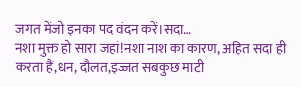जगत मेंजो इनका पद वंदन करें।सदा…
नशा मुक्त हो सारा जहां!नशा नाश का कारण, अहित सदा ही करता हैं,धन, दौलत,इज्जत सबकुछ माटी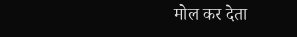मोल कर देता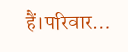हैं।परिवार…